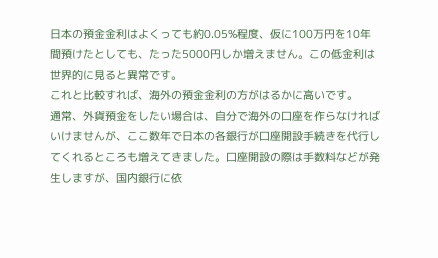日本の預金金利はよくっても約0.05%程度、仮に100万円を10年間預けたとしても、たった5000円しか増えません。この低金利は世界的に見ると異常です。
これと比較すれば、海外の預金金利の方がはるかに高いです。
通常、外貨預金をしたい場合は、自分で海外の口座を作らなければいけませんが、ここ数年で日本の各銀行が口座開設手続きを代行してくれるところも増えてきました。口座開設の際は手数料などが発生しますが、国内銀行に依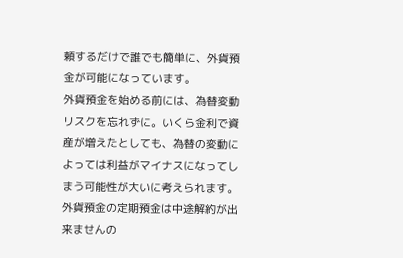頼するだけで誰でも簡単に、外貨預金が可能になっています。
外貨預金を始める前には、為替変動リスクを忘れずに。いくら金利で資産が増えたとしても、為替の変動によっては利益がマイナスになってしまう可能性が大いに考えられます。
外貨預金の定期預金は中途解約が出来ませんの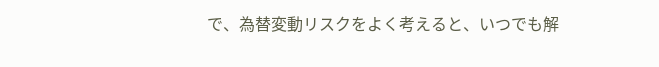で、為替変動リスクをよく考えると、いつでも解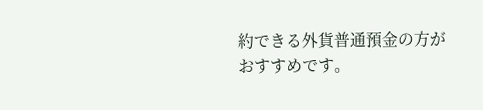約できる外貨普通預金の方がおすすめです。